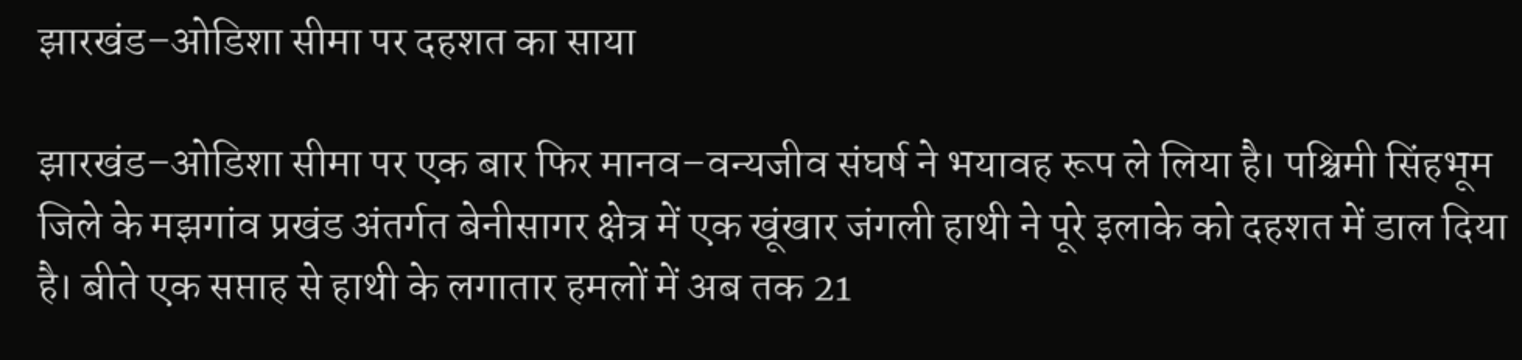झारखंड–ओडिशा सीमा पर दहशत का साया

झारखंड–ओडिशा सीमा पर एक बार फिर मानव–वन्यजीव संघर्ष ने भयावह रूप ले लिया है। पश्चिमी सिंहभूम जिले के मझगांव प्रखंड अंतर्गत बेनीसागर क्षेत्र में एक खूंखार जंगली हाथी ने पूरे इलाके को दहशत में डाल दिया है। बीते एक सप्ताह से हाथी के लगातार हमलों में अब तक 21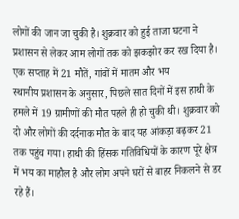लोगों की जान जा चुकी है। शुक्रवार को हुई ताजा घटना ने प्रशासन से लेकर आम लोगों तक को झकझोर कर रख दिया है।
एक सप्ताह में 21 मौतें, गांवों में मातम और भय
स्थानीय प्रशासन के अनुसार, पिछले सात दिनों में इस हाथी के हमले में 19 ग्रामीणों की मौत पहले ही हो चुकी थी। शुक्रवार को दो और लोगों की दर्दनाक मौत के बाद यह आंकड़ा बढ़कर 21 तक पहुंच गया। हाथी की हिंसक गतिविधियों के कारण पूरे क्षेत्र में भय का माहौल है और लोग अपने घरों से बाहर निकलने से डर रहे हैं।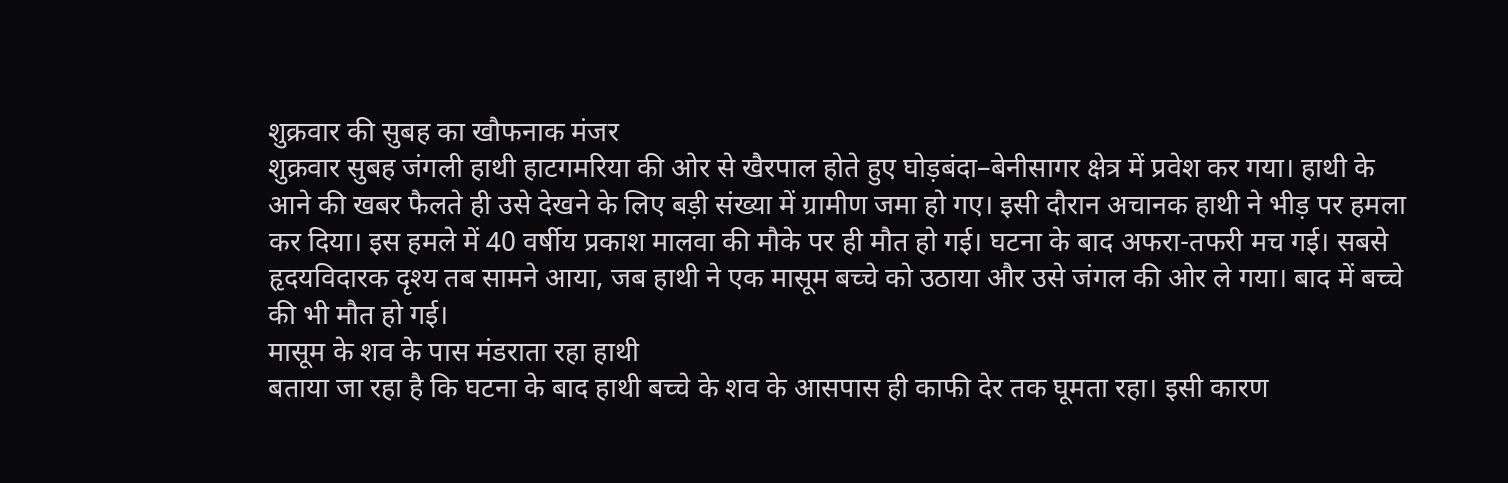शुक्रवार की सुबह का खौफनाक मंजर
शुक्रवार सुबह जंगली हाथी हाटगमरिया की ओर से खैरपाल होते हुए घोड़बंदा–बेनीसागर क्षेत्र में प्रवेश कर गया। हाथी के आने की खबर फैलते ही उसे देखने के लिए बड़ी संख्या में ग्रामीण जमा हो गए। इसी दौरान अचानक हाथी ने भीड़ पर हमला कर दिया। इस हमले में 40 वर्षीय प्रकाश मालवा की मौके पर ही मौत हो गई। घटना के बाद अफरा-तफरी मच गई। सबसे हृदयविदारक दृश्य तब सामने आया, जब हाथी ने एक मासूम बच्चे को उठाया और उसे जंगल की ओर ले गया। बाद में बच्चे की भी मौत हो गई।
मासूम के शव के पास मंडराता रहा हाथी
बताया जा रहा है कि घटना के बाद हाथी बच्चे के शव के आसपास ही काफी देर तक घूमता रहा। इसी कारण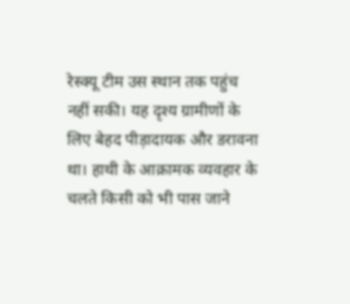रेस्क्यू टीम उस स्थान तक पहुंच नहीं सकी। यह दृश्य ग्रामीणों के लिए बेहद पीड़ादायक और डरावना था। हाथी के आक्रामक व्यवहार के चलते किसी को भी पास जाने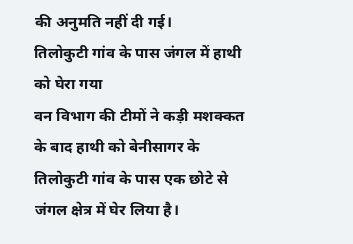की अनुमति नहीं दी गई।
तिलोकुटी गांव के पास जंगल में हाथी को घेरा गया
वन विभाग की टीमों ने कड़ी मशक्कत के बाद हाथी को बेनीसागर के तिलोकुटी गांव के पास एक छोटे से जंगल क्षेत्र में घेर लिया है।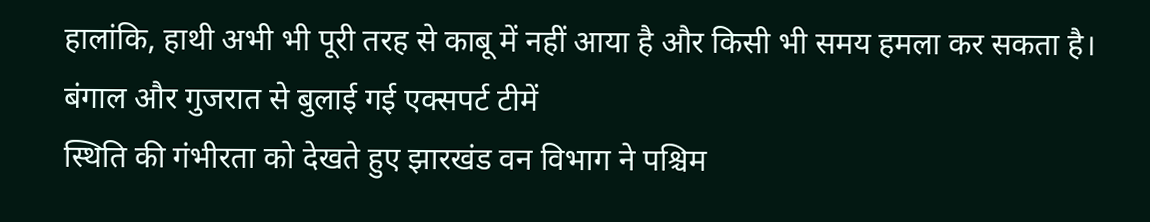हालांकि, हाथी अभी भी पूरी तरह से काबू में नहीं आया है और किसी भी समय हमला कर सकता है।
बंगाल और गुजरात से बुलाई गई एक्सपर्ट टीमें
स्थिति की गंभीरता को देखते हुए झारखंड वन विभाग ने पश्चिम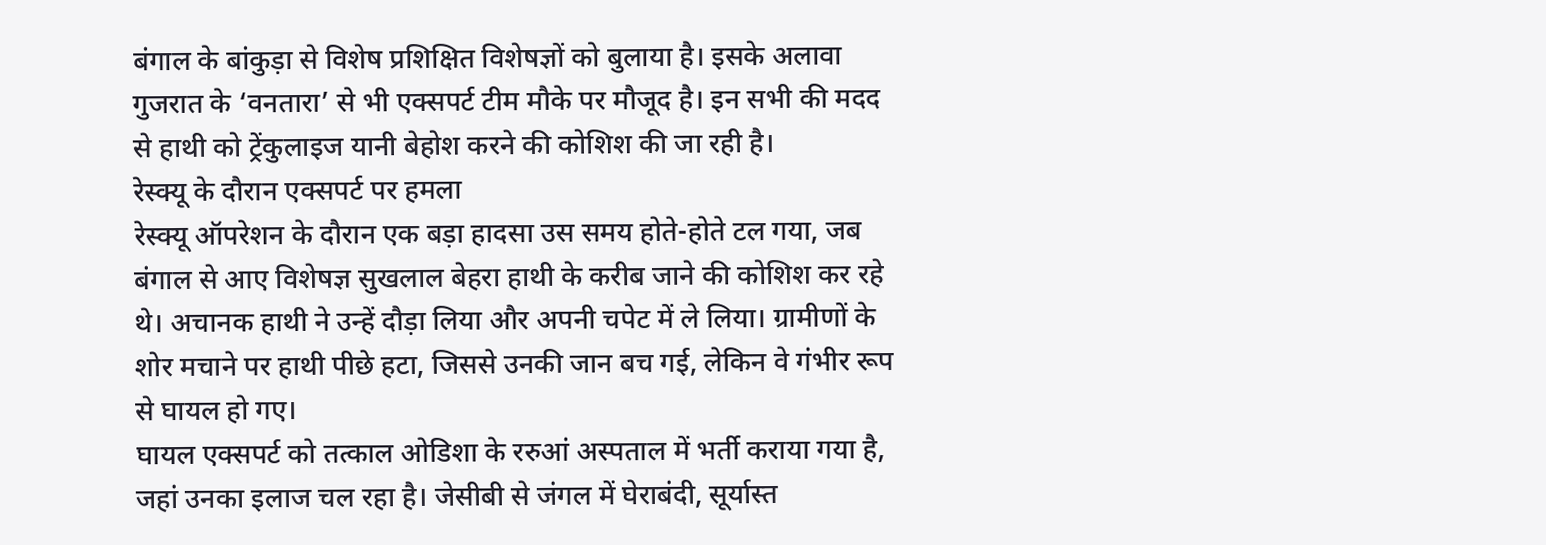बंगाल के बांकुड़ा से विशेष प्रशिक्षित विशेषज्ञों को बुलाया है। इसके अलावा गुजरात के ‘वनतारा’ से भी एक्सपर्ट टीम मौके पर मौजूद है। इन सभी की मदद से हाथी को ट्रेंकुलाइज यानी बेहोश करने की कोशिश की जा रही है।
रेस्क्यू के दौरान एक्सपर्ट पर हमला
रेस्क्यू ऑपरेशन के दौरान एक बड़ा हादसा उस समय होते-होते टल गया, जब बंगाल से आए विशेषज्ञ सुखलाल बेहरा हाथी के करीब जाने की कोशिश कर रहे थे। अचानक हाथी ने उन्हें दौड़ा लिया और अपनी चपेट में ले लिया। ग्रामीणों के शोर मचाने पर हाथी पीछे हटा, जिससे उनकी जान बच गई, लेकिन वे गंभीर रूप से घायल हो गए।
घायल एक्सपर्ट को तत्काल ओडिशा के ररुआं अस्पताल में भर्ती कराया गया है, जहां उनका इलाज चल रहा है। जेसीबी से जंगल में घेराबंदी, सूर्यास्त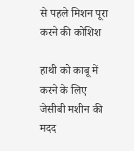से पहले मिशन पूरा करने की कोशिश

हाथी को काबू में करने के लिए जेसीबी मशीन की मदद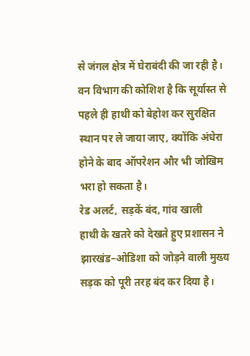से जंगल क्षेत्र में घेराबंदी की जा रही है। वन विभाग की कोशिश है कि सूर्यास्त से पहले ही हाथी को बेहोश कर सुरक्षित स्थान पर ले जाया जाए, क्योंकि अंधेरा होने के बाद ऑपरेशन और भी जोखिम भरा हो सकता है।
रेड अलर्ट, सड़कें बंद, गांव खाली
हाथी के खतरे को देखते हुए प्रशासन ने झारखंड–ओडिशा को जोड़ने वाली मुख्य सड़क को पूरी तरह बंद कर दिया है।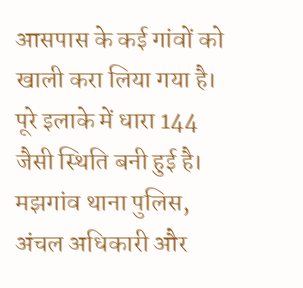आसपास के कई गांवों को खाली करा लिया गया है। पूरे इलाके में धारा 144 जैसी स्थिति बनी हुई है।
मझगांव थाना पुलिस, अंचल अधिकारी और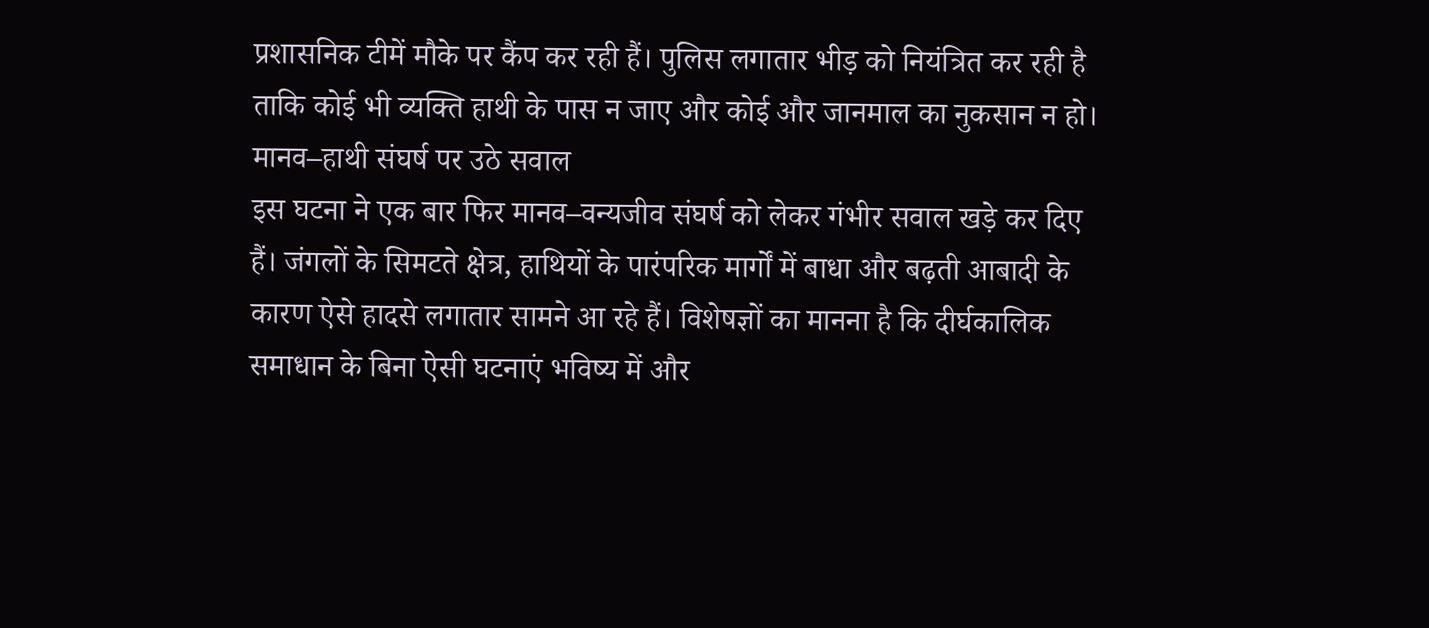प्रशासनिक टीमें मौके पर कैंप कर रही हैं। पुलिस लगातार भीड़ को नियंत्रित कर रही है ताकि कोई भी व्यक्ति हाथी के पास न जाए और कोई और जानमाल का नुकसान न हो।
मानव–हाथी संघर्ष पर उठे सवाल
इस घटना ने एक बार फिर मानव–वन्यजीव संघर्ष को लेकर गंभीर सवाल खड़े कर दिए हैं। जंगलों के सिमटते क्षेत्र, हाथियों के पारंपरिक मार्गों में बाधा और बढ़ती आबादी के कारण ऐसे हादसे लगातार सामने आ रहे हैं। विशेषज्ञों का मानना है कि दीर्घकालिक समाधान के बिना ऐसी घटनाएं भविष्य में और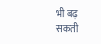भी बढ़ सकती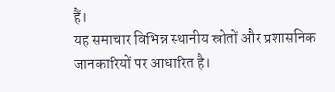हैं।
यह समाचार विभिन्न स्थानीय स्रोतों और प्रशासनिक जानकारियों पर आधारित है।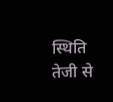स्थिति तेजी से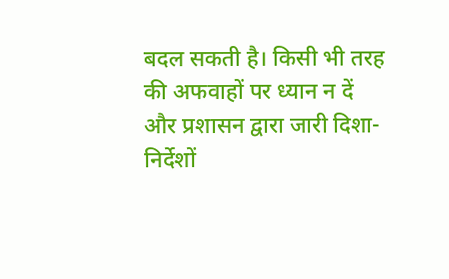बदल सकती है। किसी भी तरह की अफवाहों पर ध्यान न दें और प्रशासन द्वारा जारी दिशा-निर्देशों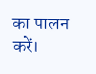का पालन करें।